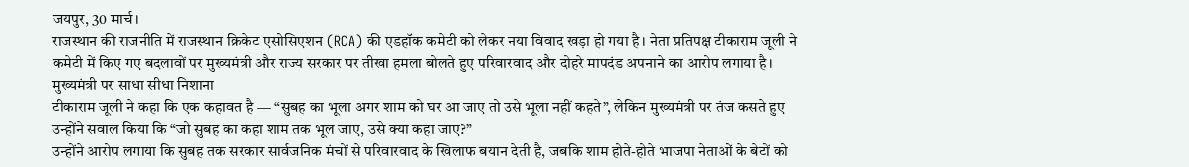जयपुर, 30 मार्च।
राजस्थान की राजनीति में राजस्थान क्रिकेट एसोसिएशन (RCA) की एडहॉक कमेटी को लेकर नया विवाद खड़ा हो गया है। नेता प्रतिपक्ष टीकाराम जूली ने कमेटी में किए गए बदलावों पर मुख्यमंत्री और राज्य सरकार पर तीखा हमला बोलते हुए परिवारवाद और दोहरे मापदंड अपनाने का आरोप लगाया है।
मुख्यमंत्री पर साधा सीधा निशाना
टीकाराम जूली ने कहा कि एक कहावत है — “सुबह का भूला अगर शाम को घर आ जाए तो उसे भूला नहीं कहते”, लेकिन मुख्यमंत्री पर तंज कसते हुए उन्होंने सवाल किया कि “जो सुबह का कहा शाम तक भूल जाए, उसे क्या कहा जाए?”
उन्होंने आरोप लगाया कि सुबह तक सरकार सार्वजनिक मंचों से परिवारवाद के खिलाफ बयान देती है, जबकि शाम होते-होते भाजपा नेताओं के बेटों को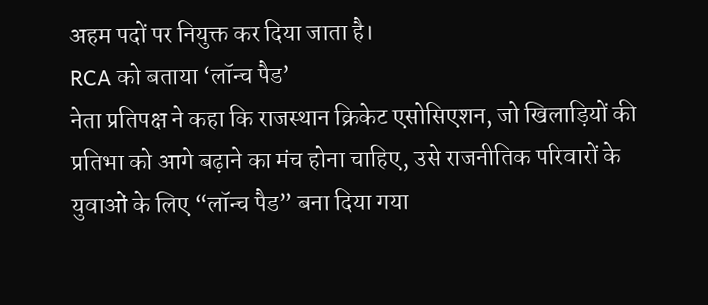अहम पदों पर नियुक्त कर दिया जाता है।
RCA को बताया ‘लॉन्च पैड’
नेता प्रतिपक्ष ने कहा कि राजस्थान क्रिकेट एसोसिएशन, जो खिलाड़ियों की प्रतिभा को आगे बढ़ाने का मंच होना चाहिए, उसे राजनीतिक परिवारों के युवाओं के लिए “लॉन्च पैड” बना दिया गया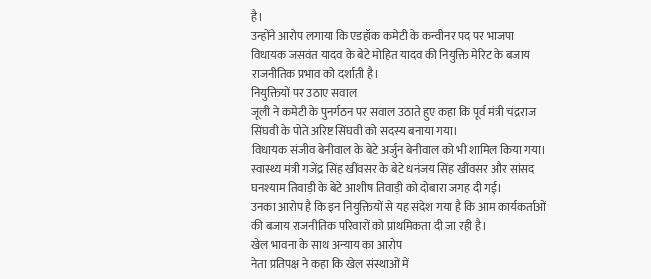है।
उन्होंने आरोप लगाया कि एडहॉक कमेटी के कन्वीनर पद पर भाजपा विधायक जसवंत यादव के बेटे मोहित यादव की नियुक्ति मेरिट के बजाय राजनीतिक प्रभाव को दर्शाती है।
नियुक्तियों पर उठाए सवाल
जूली ने कमेटी के पुनर्गठन पर सवाल उठाते हुए कहा कि पूर्व मंत्री चंद्रराज सिंघवी के पोते अरिष्ट सिंघवी को सदस्य बनाया गया।
विधायक संजीव बेनीवाल के बेटे अर्जुन बेनीवाल को भी शामिल किया गया।
स्वास्थ्य मंत्री गजेंद्र सिंह खींवसर के बेटे धनंजय सिंह खींवसर और सांसद घनश्याम तिवाड़ी के बेटे आशीष तिवाड़ी को दोबारा जगह दी गई।
उनका आरोप है कि इन नियुक्तियों से यह संदेश गया है कि आम कार्यकर्ताओं की बजाय राजनीतिक परिवारों को प्राथमिकता दी जा रही है।
खेल भावना के साथ अन्याय का आरोप
नेता प्रतिपक्ष ने कहा कि खेल संस्थाओं में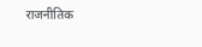राजनीतिक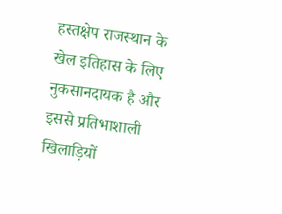हस्तक्षेप राजस्थान के खेल इतिहास के लिए नुकसानदायक है और इससे प्रतिभाशाली खिलाड़ियों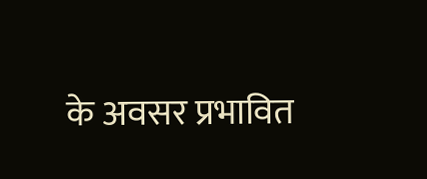के अवसर प्रभावित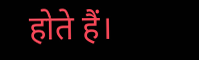होते हैं।